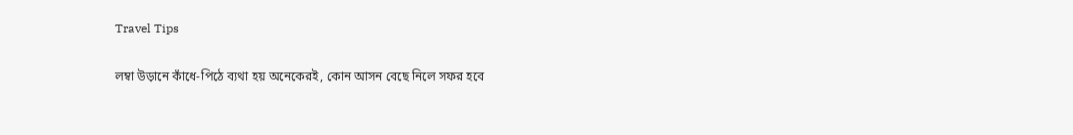Travel Tips

লম্বা উড়ানে কাঁধে-পিঠে ব্যথা হয় অনেকেরই, কোন আসন বেছে নিলে সফর হবে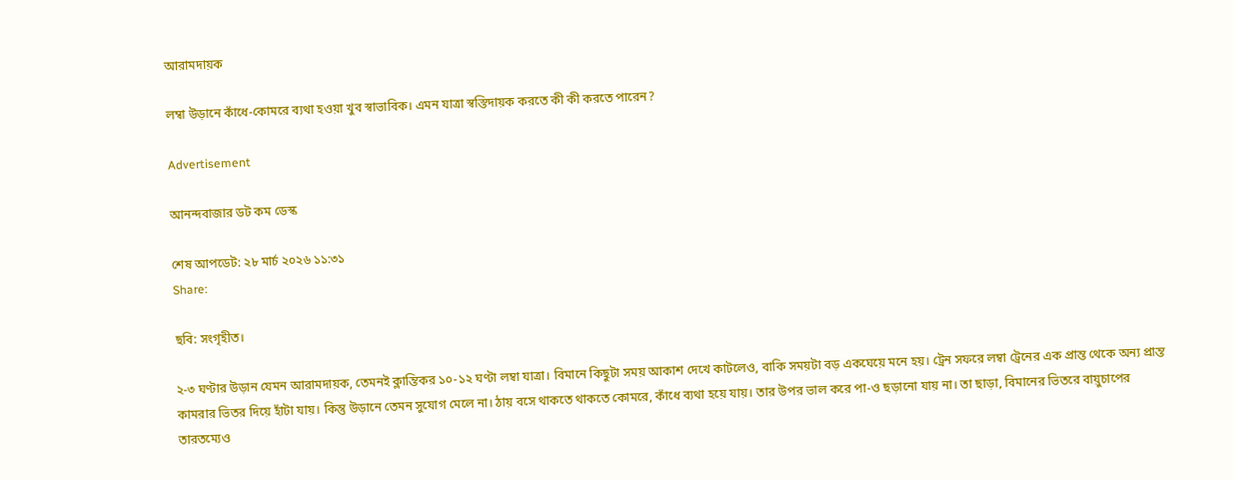আরামদায়ক

লম্বা উড়ানে কাঁধে-কোমরে ব্যথা হওয়া খুব স্বাভাবিক। এমন যাত্রা স্বস্তিদায়ক করতে কী কী করতে পারেন?

Advertisement

আনন্দবাজার ডট কম ডেস্ক

শেষ আপডেট: ২৮ মার্চ ২০২৬ ১১:৩১
Share:

ছবি: সংগৃহীত।

২-৩ ঘণ্টার উড়ান যেমন আরামদায়ক, তেমনই ক্লান্তিকর ১০-১২ ঘণ্টা লম্বা যাত্রা। বিমানে কিছুটা সময় আকাশ দেখে কাটলেও, বাকি সময়টা বড় একঘেয়ে মনে হয়। ট্রেন সফরে লম্বা ট্রেনের এক প্রান্ত থেকে অন্য প্রান্ত কামরার ভিতর দিয়ে হাঁটা যায়। কিন্তু উড়ানে তেমন সুযোগ মেলে না। ঠায় বসে থাকতে থাকতে কোমরে, কাঁধে ব্যথা হয়ে যায়। তার উপর ভাল করে পা-ও ছড়ানো যায় না। তা ছাড়া, বিমানের ভিতরে বায়ুচাপের তারতম্যেও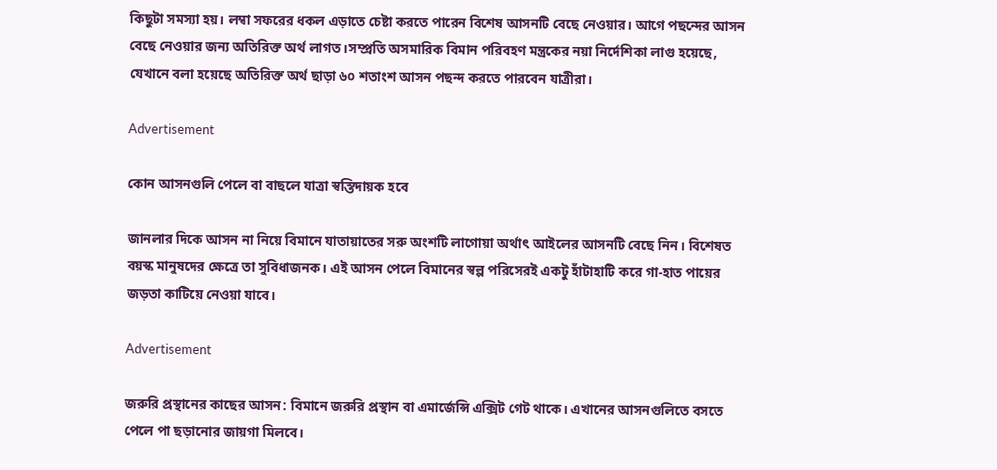কিছুটা সমস্যা হয়। লম্বা সফরের ধকল এড়াতে চেষ্টা করতে পারেন বিশেষ আসনটি বেছে নেওয়ার। আগে পছন্দের আসন বেছে নেওয়ার জন্য অতিরিক্ত অর্থ লাগত।সম্প্রতি অসমারিক বিমান পরিবহণ মন্ত্রকের নয়া নির্দেশিকা লাগু হয়েছে, যেখানে বলা হয়েছে অতিরিক্ত অর্থ ছাড়া ৬০ শতাংশ আসন পছন্দ করতে পারবেন যাত্রীরা।

Advertisement

কোন আসনগুলি পেলে বা বাছলে যাত্রা স্বস্তিদায়ক হবে

জানলার দিকে আসন না নিয়ে বিমানে যাতায়াতের সরু অংশটি লাগোয়া অর্থাৎ আইলের আসনটি বেছে নিন। বিশেষত বয়স্ক মানুষদের ক্ষেত্রে তা সুবিধাজনক। এই আসন পেলে বিমানের স্বল্প পরিসেরই একটু হাঁটাহাটি করে গা-হাত পায়ের জড়তা কাটিয়ে নেওয়া যাবে।

Advertisement

জরুরি প্রস্থানের কাছের আসন: বিমানে জরুরি প্রস্থান বা এমার্জেন্সি এক্সিট গেট থাকে। এখানের আসনগুলিতে বসতে পেলে পা ছড়ানোর জায়গা মিলবে।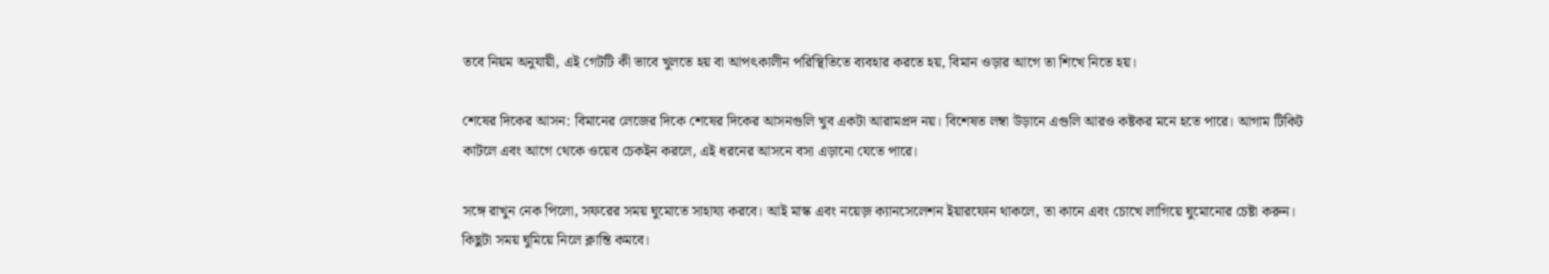তবে নিয়ম অনুযায়ী, এই গেটটি কী ভাবে খুলতে হয় বা আপৎকালীন পরিস্থিতিতে ব্যবহার করতে হয়, বিমান ওড়ার আগে তা শিখে নিতে হয়।

শেষের দিকের আসন: বিমানের লেজের দিকে শেষের দিকের আসনগুলি খুব একটা আরামপ্রদ নয়। বিশেষত লম্বা উড়ানে এগুলি আরও কষ্টকর মনে হতে পারে। আগাম টিকিট কাটলে এবং আগে থেকে ওয়েব চেকইন করলে, এই ধরনের আসনে বসা এড়ানো যেতে পারে।

সঙ্গে রাখুন নেক পিলো, সফরের সময় ঘুমোতে সাহায্য করবে। আই মাস্ক এবং নয়েজ় ক্যানসেলেশন ইয়ারফোন থাকলে, তা কানে এবং চোখে লাগিয়ে ঘুমোনোর চেষ্টা করুন। কিছুটা সময় ঘুমিয়ে নিলে ক্লান্তি কমবে।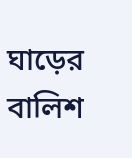ঘাড়ের বালিশ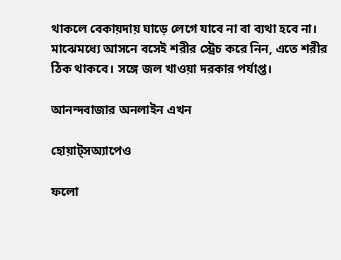থাকলে বেকায়দায় ঘাড়ে লেগে যাবে না বা ব্যথা হবে না। মাঝেমধ্যে আসনে বসেই শরীর স্ট্রেচ করে নিন, এতে শরীর ঠিক থাকবে। সঙ্গে জল খাওয়া দরকার পর্যাপ্ত।

আনন্দবাজার অনলাইন এখন

হোয়াট্‌সঅ্যাপেও

ফলো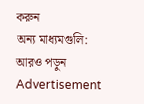করুন
অন্য মাধ্যমগুলি:
আরও পড়ুন
Advertisement